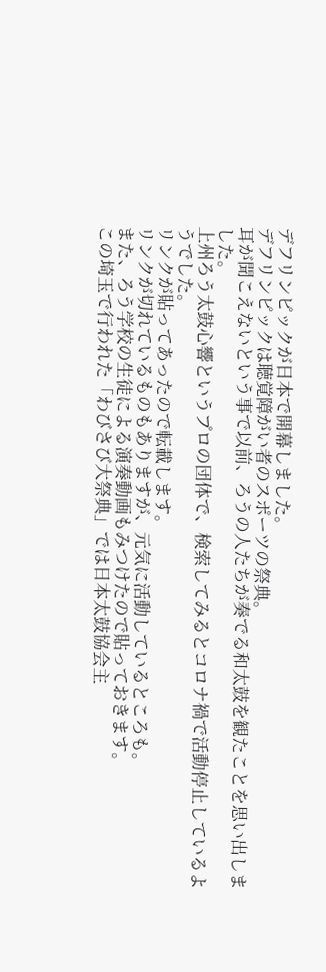デフリンピックが日本で開幕しました。
デフリンピックは聴覚障がい者のスポーツの祭典。
耳が聞こえないという事で以前、ろうの人たちが奏でる和太鼓を観たことを思い出しました。
上州ろう太鼓心響というプロの団体で、検索してみるとコロナ禍で活動停止しているようでした。
リンクが貼ってあったので転載します。
リンクが切れているものもありますが、元気に活動しているところも。
また、ろう学校の生徒による演奏動画もみつけたので貼っておきます。
この埼玉で行われた「わびさび大祭典」では日本太鼓協会主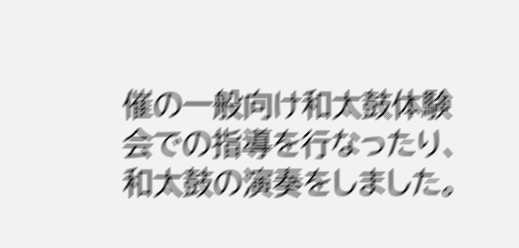催の一般向け和太鼓体験会での指導を行なったり、和太鼓の演奏をしました。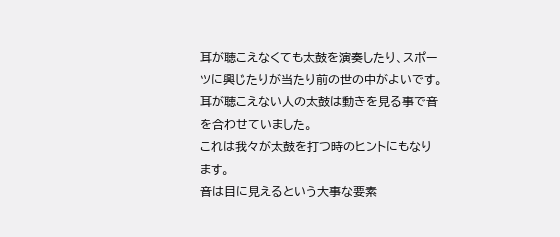耳が聴こえなくても太鼓を演奏したり、スポーツに興じたりが当たり前の世の中がよいです。
耳が聴こえない人の太鼓は動きを見る事で音を合わせていました。
これは我々が太鼓を打つ時のヒントにもなります。
音は目に見えるという大事な要素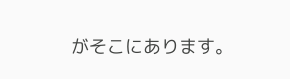がそこにあります。